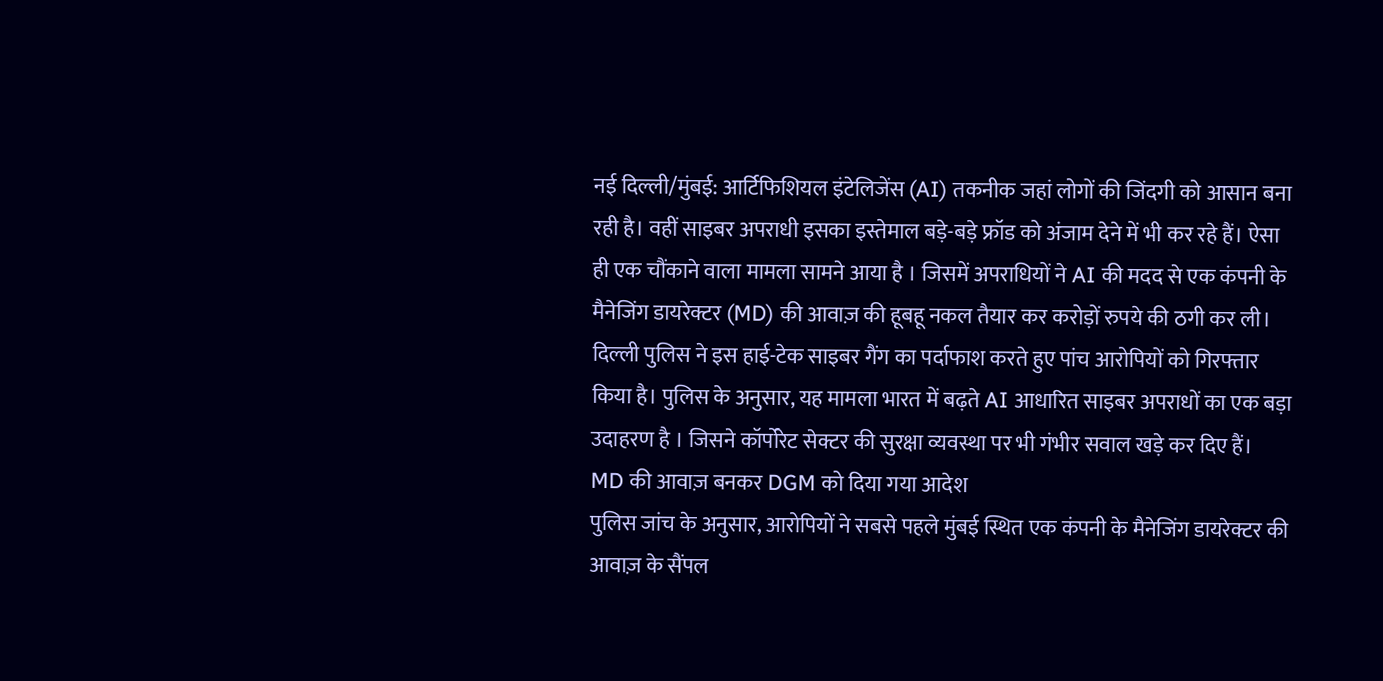नई दिल्ली/मुंबई: आर्टिफिशियल इंटेलिजेंस (AI) तकनीक जहां लोगों की जिंदगी को आसान बना रही है। वहीं साइबर अपराधी इसका इस्तेमाल बड़े-बड़े फ्रॉड को अंजाम देने में भी कर रहे हैं। ऐसा ही एक चौंकाने वाला मामला सामने आया है । जिसमें अपराधियों ने AI की मदद से एक कंपनी के मैनेजिंग डायरेक्टर (MD) की आवाज़ की हूबहू नकल तैयार कर करोड़ों रुपये की ठगी कर ली। दिल्ली पुलिस ने इस हाई-टेक साइबर गैंग का पर्दाफाश करते हुए पांच आरोपियों को गिरफ्तार किया है। पुलिस के अनुसार, यह मामला भारत में बढ़ते AI आधारित साइबर अपराधों का एक बड़ा उदाहरण है । जिसने कॉर्पोरेट सेक्टर की सुरक्षा व्यवस्था पर भी गंभीर सवाल खड़े कर दिए हैं।
MD की आवाज़ बनकर DGM को दिया गया आदेश
पुलिस जांच के अनुसार, आरोपियों ने सबसे पहले मुंबई स्थित एक कंपनी के मैनेजिंग डायरेक्टर की आवाज़ के सैंपल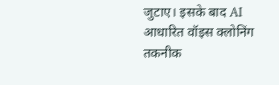जुटाए। इसके बाद AI आधारित वॉइस क्लोनिंग तकनीक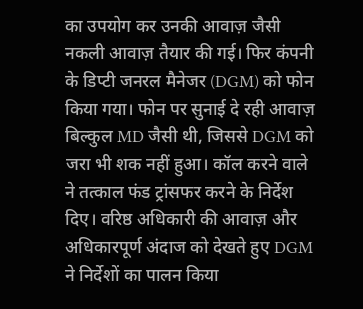का उपयोग कर उनकी आवाज़ जैसी नकली आवाज़ तैयार की गई। फिर कंपनी के डिप्टी जनरल मैनेजर (DGM) को फोन किया गया। फोन पर सुनाई दे रही आवाज़ बिल्कुल MD जैसी थी, जिससे DGM को जरा भी शक नहीं हुआ। कॉल करने वाले ने तत्काल फंड ट्रांसफर करने के निर्देश दिए। वरिष्ठ अधिकारी की आवाज़ और अधिकारपूर्ण अंदाज को देखते हुए DGM ने निर्देशों का पालन किया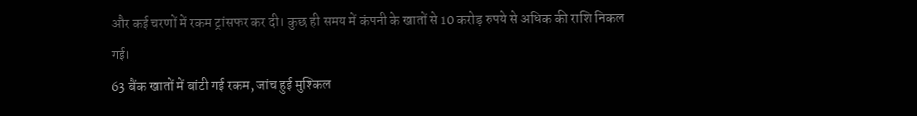और कई चरणों में रकम ट्रांसफर कर दी। कुछ ही समय में कंपनी के खातों से 10 करोड़ रुपये से अधिक की राशि निकल गई।
63 बैंक खातों में बांटी गई रकम, जांच हुई मुश्किल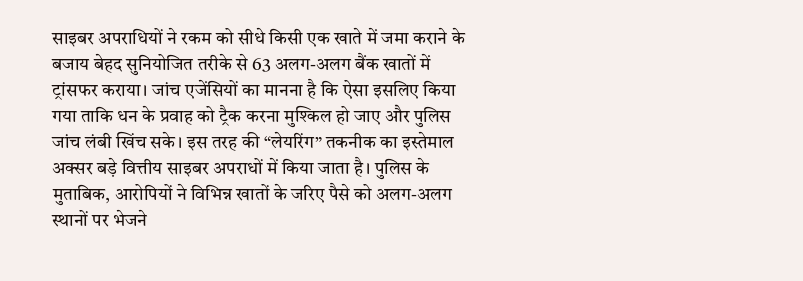साइबर अपराधियों ने रकम को सीधे किसी एक खाते में जमा कराने के बजाय बेहद सुनियोजित तरीके से 63 अलग-अलग बैंक खातों में ट्रांसफर कराया। जांच एजेंसियों का मानना है कि ऐसा इसलिए किया गया ताकि धन के प्रवाह को ट्रैक करना मुश्किल हो जाए और पुलिस जांच लंबी खिंच सके। इस तरह की “लेयरिंग” तकनीक का इस्तेमाल अक्सर बड़े वित्तीय साइबर अपराधों में किया जाता है। पुलिस के मुताबिक, आरोपियों ने विभिन्न खातों के जरिए पैसे को अलग-अलग स्थानों पर भेजने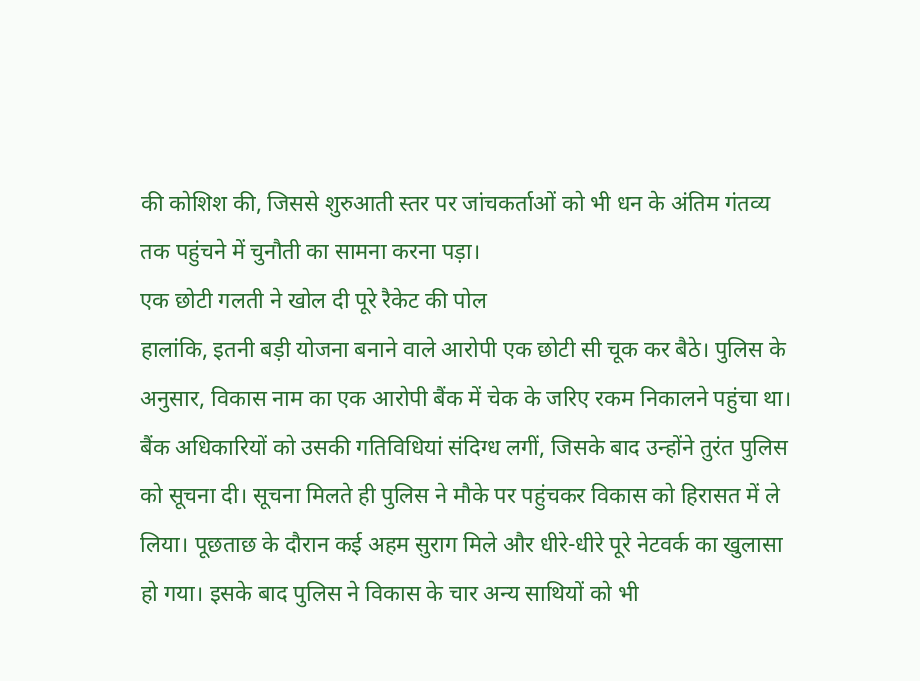की कोशिश की, जिससे शुरुआती स्तर पर जांचकर्ताओं को भी धन के अंतिम गंतव्य तक पहुंचने में चुनौती का सामना करना पड़ा।
एक छोटी गलती ने खोल दी पूरे रैकेट की पोल
हालांकि, इतनी बड़ी योजना बनाने वाले आरोपी एक छोटी सी चूक कर बैठे। पुलिस के अनुसार, विकास नाम का एक आरोपी बैंक में चेक के जरिए रकम निकालने पहुंचा था। बैंक अधिकारियों को उसकी गतिविधियां संदिग्ध लगीं, जिसके बाद उन्होंने तुरंत पुलिस को सूचना दी। सूचना मिलते ही पुलिस ने मौके पर पहुंचकर विकास को हिरासत में ले लिया। पूछताछ के दौरान कई अहम सुराग मिले और धीरे-धीरे पूरे नेटवर्क का खुलासा हो गया। इसके बाद पुलिस ने विकास के चार अन्य साथियों को भी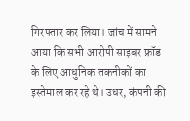गिरफ्तार कर लिया। जांच में सामने आया कि सभी आरोपी साइबर फ्रॉड के लिए आधुनिक तकनीकों का इस्तेमाल कर रहे थे। उधर, कंपनी की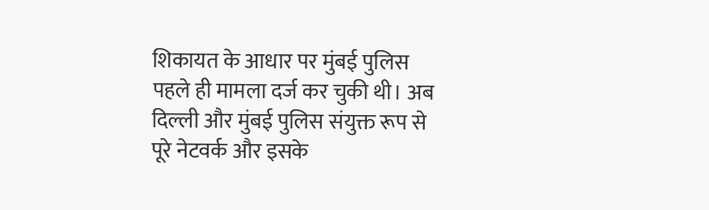शिकायत के आधार पर मुंबई पुलिस पहले ही मामला दर्ज कर चुकी थी। अब दिल्ली और मुंबई पुलिस संयुक्त रूप से पूरे नेटवर्क और इसके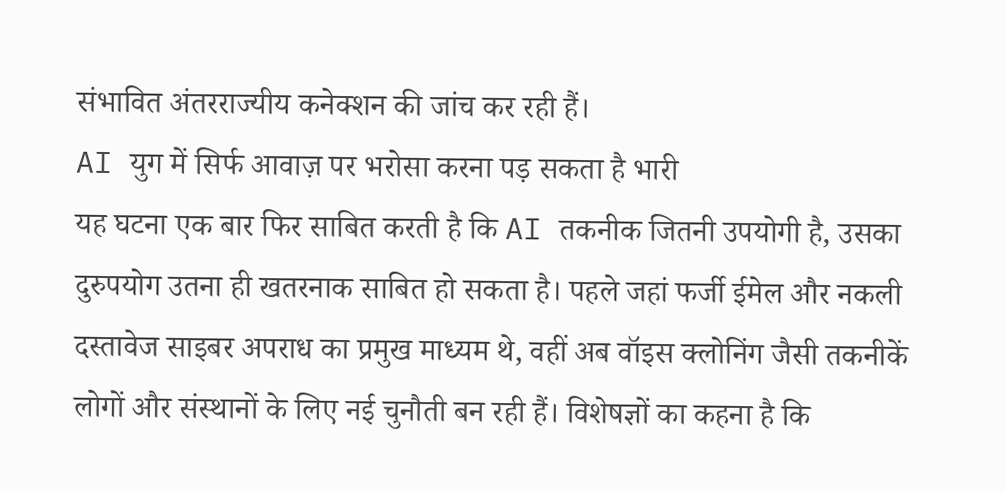संभावित अंतरराज्यीय कनेक्शन की जांच कर रही हैं।
AI युग में सिर्फ आवाज़ पर भरोसा करना पड़ सकता है भारी
यह घटना एक बार फिर साबित करती है कि AI तकनीक जितनी उपयोगी है, उसका दुरुपयोग उतना ही खतरनाक साबित हो सकता है। पहले जहां फर्जी ईमेल और नकली दस्तावेज साइबर अपराध का प्रमुख माध्यम थे, वहीं अब वॉइस क्लोनिंग जैसी तकनीकें लोगों और संस्थानों के लिए नई चुनौती बन रही हैं। विशेषज्ञों का कहना है कि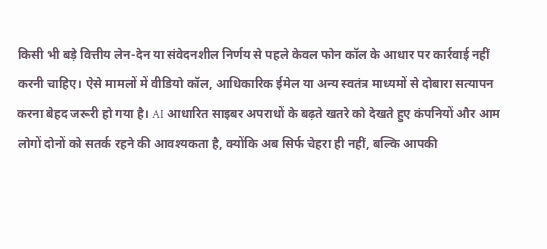किसी भी बड़े वित्तीय लेन-देन या संवेदनशील निर्णय से पहले केवल फोन कॉल के आधार पर कार्रवाई नहीं करनी चाहिए। ऐसे मामलों में वीडियो कॉल, आधिकारिक ईमेल या अन्य स्वतंत्र माध्यमों से दोबारा सत्यापन करना बेहद जरूरी हो गया है। AI आधारित साइबर अपराधों के बढ़ते खतरे को देखते हुए कंपनियों और आम लोगों दोनों को सतर्क रहने की आवश्यकता है, क्योंकि अब सिर्फ चेहरा ही नहीं, बल्कि आपकी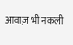आवाज़ भी नकली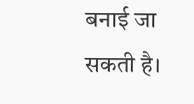बनाई जा सकती है।